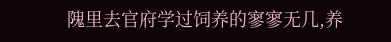隗里去官府学过饲养的寥寥无几,养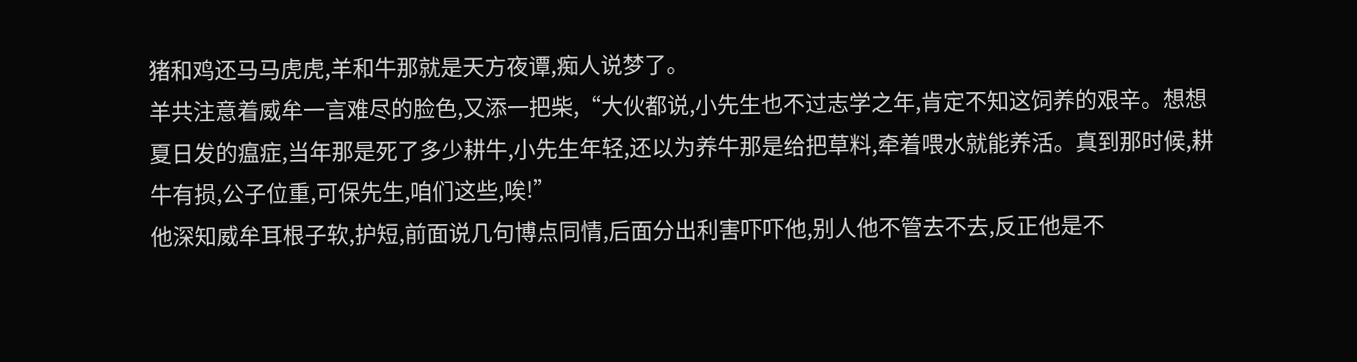猪和鸡还马马虎虎,羊和牛那就是天方夜谭,痴人说梦了。
羊共注意着威牟一言难尽的脸色,又添一把柴,“大伙都说,小先生也不过志学之年,肯定不知这饲养的艰辛。想想夏日发的瘟症,当年那是死了多少耕牛,小先生年轻,还以为养牛那是给把草料,牵着喂水就能养活。真到那时候,耕牛有损,公子位重,可保先生,咱们这些,唉!”
他深知威牟耳根子软,护短,前面说几句博点同情,后面分出利害吓吓他,别人他不管去不去,反正他是不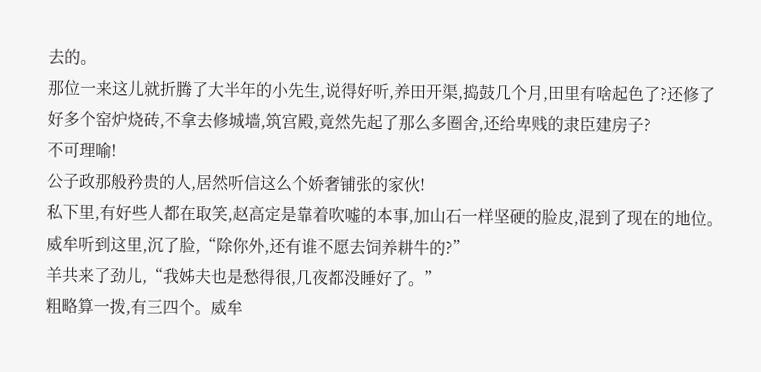去的。
那位一来这儿就折腾了大半年的小先生,说得好听,养田开渠,捣鼓几个月,田里有啥起色了?还修了好多个窑炉烧砖,不拿去修城墙,筑宫殿,竟然先起了那么多圈舍,还给卑贱的隶臣建房子?
不可理喻!
公子政那般矜贵的人,居然听信这么个娇奢铺张的家伙!
私下里,有好些人都在取笑,赵高定是靠着吹嘘的本事,加山石一样坚硬的脸皮,混到了现在的地位。
威牟听到这里,沉了脸,“除你外,还有谁不愿去饲养耕牛的?”
羊共来了劲儿,“我姊夫也是愁得很,几夜都没睡好了。”
粗略算一拨,有三四个。威牟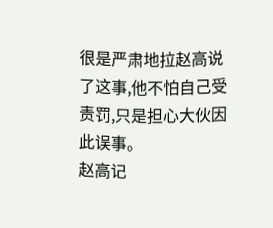很是严肃地拉赵高说了这事,他不怕自己受责罚,只是担心大伙因此误事。
赵高记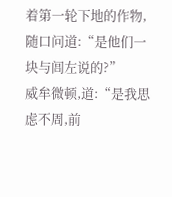着第一轮下地的作物,随口问道:“是他们一块与闾左说的?”
威牟微顿,道:“是我思虑不周,前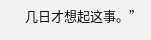几日才想起这事。”